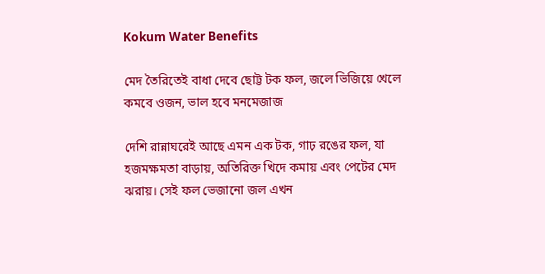Kokum Water Benefits

মেদ তৈরিতেই বাধা দেবে ছোট্ট টক ফল, জলে ভিজিয়ে খেলে কমবে ওজন, ভাল হবে মনমেজাজ

দেশি রান্নাঘরেই আছে এমন এক টক, গাঢ় রঙের ফল, যা হজমক্ষমতা বাড়ায়, অতিরিক্ত খিদে কমায় এবং পেটের মেদ ঝরায়। সেই ফল ভেজানো জল এখন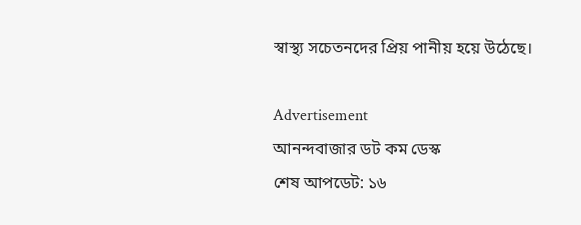স্বাস্থ্য সচেতনদের প্রিয় পানীয় হয়ে উঠেছে।

Advertisement
আনন্দবাজার ডট কম ডেস্ক
শেষ আপডেট: ১৬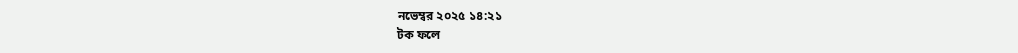নভেম্বর ২০২৫ ১৪:২১
টক ফলে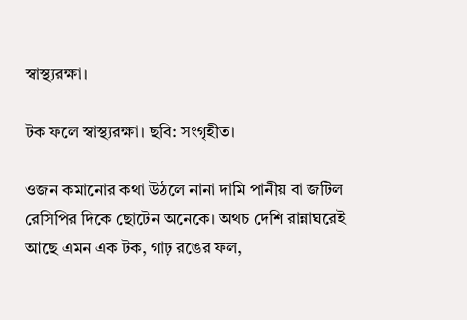স্বাস্থ্যরক্ষা।

টক ফলে স্বাস্থ্যরক্ষা। ছবি: সংগৃহীত।

ওজন কমানোর কথা উঠলে নানা দামি পানীয় বা জটিল রেসিপির দিকে ছোটেন অনেকে। অথচ দেশি রান্নাঘরেই আছে এমন এক টক, গাঢ় রঙের ফল,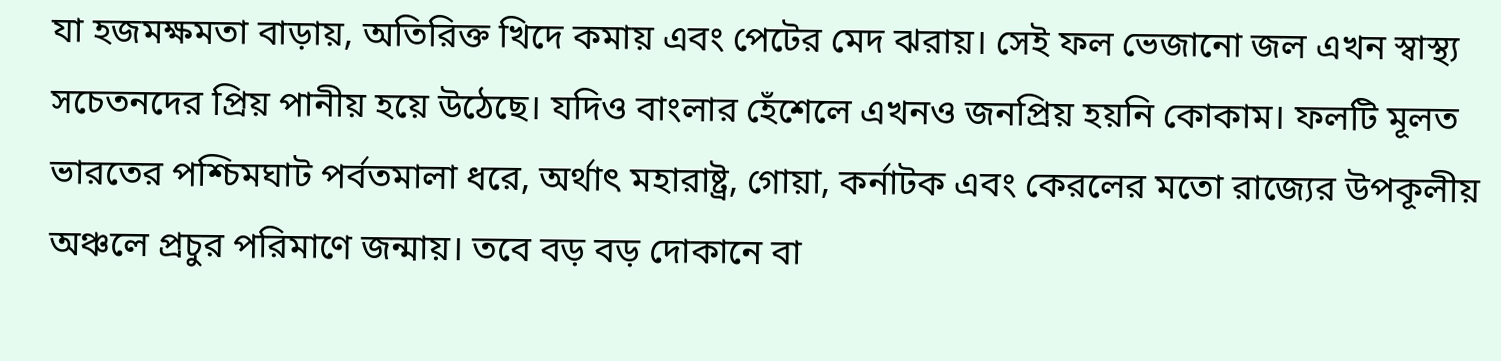যা হজমক্ষমতা বাড়ায়, অতিরিক্ত খিদে কমায় এবং পেটের মেদ ঝরায়। সেই ফল ভেজানো জল এখন স্বাস্থ্য সচেতনদের প্রিয় পানীয় হয়ে উঠেছে। যদিও বাংলার হেঁশেলে এখনও জনপ্রিয় হয়নি কোকাম। ফলটি মূলত ভারতের পশ্চিমঘাট পর্বতমালা ধরে, অর্থাৎ মহারাষ্ট্র, গোয়া, কর্নাটক এবং কেরলের মতো রাজ্যের উপকূলীয় অঞ্চলে প্রচুর পরিমাণে জন্মায়। তবে বড় বড় দোকানে বা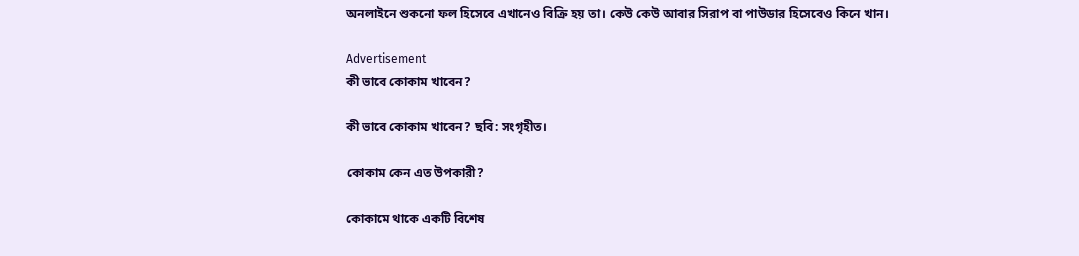অনলাইনে শুকনো ফল হিসেবে এখানেও বিক্রি হয় তা। কেউ কেউ আবার সিরাপ বা পাউডার হিসেবেও কিনে খান।

Advertisement
কী ভাবে কোকাম খাবেন?

কী ভাবে কোকাম খাবেন? ছবি: সংগৃহীত।

কোকাম কেন এত উপকারী?

কোকামে থাকে একটি বিশেষ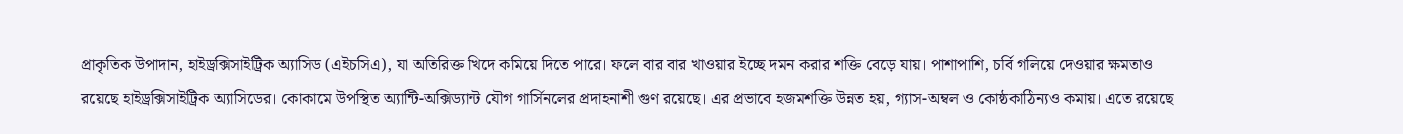প্রাকৃতিক উপাদান, হাইড্রক্সিসাইট্রিক অ্যাসিড (এইচসিএ), যা অতিরিক্ত খিদে কমিয়ে দিতে পারে। ফলে বার বার খাওয়ার ইচ্ছে দমন করার শক্তি বেড়ে যায়। পাশাপাশি, চর্বি গলিয়ে দেওয়ার ক্ষমতাও রয়েছে হাইড্রক্সিসাইট্রিক অ্যাসিডের। কোকামে উপস্থিত অ্যান্টি-অক্সিড্যান্ট যৌগ গার্সিনলের প্রদাহনাশী গুণ রয়েছে। এর প্রভাবে হজমশক্তি উন্নত হয়, গ্যাস-অম্বল ও কোষ্ঠকাঠিন্যও কমায়। এতে রয়েছে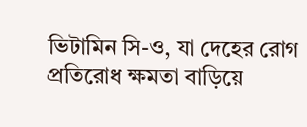ভিটামিন সি-ও, যা দেহের রোগ প্রতিরোধ ক্ষমতা বাড়িয়ে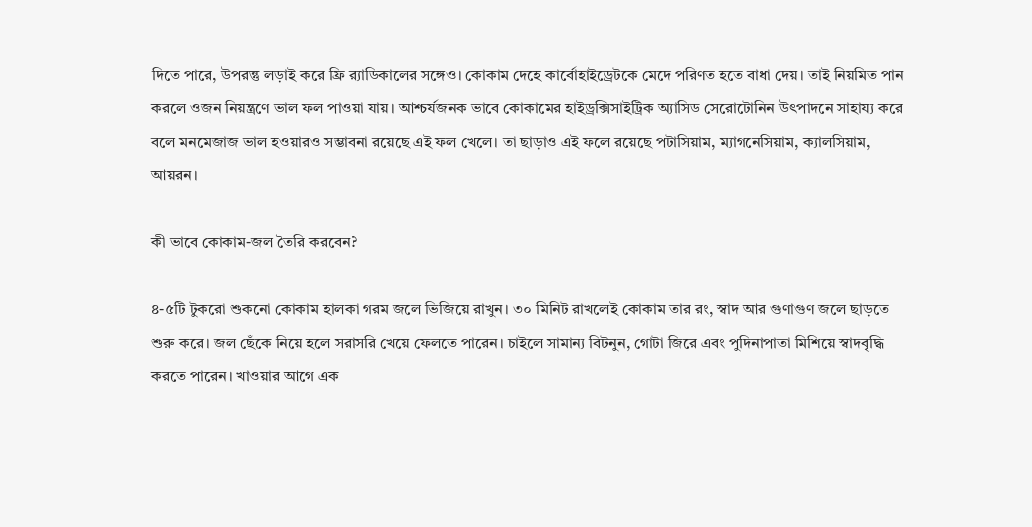দিতে পারে, উপরন্তু লড়াই করে ফ্রি র‌্যাডিকালের সঙ্গেও। কোকাম দেহে কার্বোহাইড্রেটকে মেদে পরিণত হতে বাধা দেয়। তাই নিয়মিত পান করলে ওজন নিয়ন্ত্রণে ভাল ফল পাওয়া যায়। আশ্চর্যজনক ভাবে কোকামের হাইড্রক্সিসাইট্রিক অ্যাসিড সেরোটোনিন উৎপাদনে সাহায্য করে বলে মনমেজাজ ভাল হওয়ারও সম্ভাবনা রয়েছে এই ফল খেলে। তা ছাড়াও এই ফলে রয়েছে পটাসিয়াম, ম্যাগনেসিয়াম, ক্যালসিয়াম, আয়রন।

কী ভাবে কোকাম-জল তৈরি করবেন?

৪-৫টি টুকরো শুকনো কোকাম হালকা গরম জলে ভিজিয়ে রাখুন। ৩০ মিনিট রাখলেই কোকাম তার রং, স্বাদ আর গুণাগুণ জলে ছাড়তে শুরু করে। জল ছেঁকে নিয়ে হলে সরাসরি খেয়ে ফেলতে পারেন। চাইলে সামান্য বিটনুন, গোটা জিরে এবং পুদিনাপাতা মিশিয়ে স্বাদবৃদ্ধি করতে পারেন। খাওয়ার আগে এক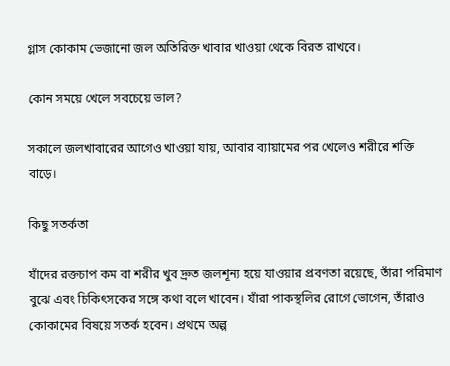গ্লাস কোকাম ভেজানো জল অতিরিক্ত খাবার খাওয়া থেকে বিরত রাখবে।

কোন সময়ে খেলে সবচেয়ে ভাল?

সকালে জলখাবারের আগেও খাওয়া যায়, আবার ব্যায়ামের পর খেলেও শরীরে শক্তি বাড়ে।

কিছু সতর্কতা

যাঁদের রক্তচাপ কম বা শরীর খুব দ্রুত জলশূন্য হয়ে যাওয়ার প্রবণতা রয়েছে, তাঁরা পরিমাণ বুঝে এবং চিকিৎসকের সঙ্গে কথা বলে খাবেন। যাঁরা পাকস্থলির রোগে ভোগেন, তাঁরাও কোকামের বিষয়ে সতর্ক হবেন। প্রথমে অল্প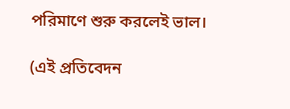পরিমাণে শুরু করলেই ভাল।

(এই প্রতিবেদন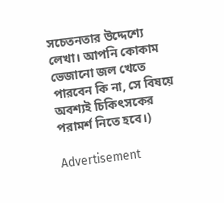সচেতনতার উদ্দেশ্যে লেখা। আপনি কোকাম ভেজানো জল খেতে পারবেন কি না, সে বিষয়ে অবশ্যই চিকিৎসকের পরামর্শ নিতে হবে।)

Advertisement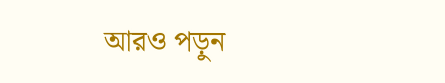আরও পড়ুন